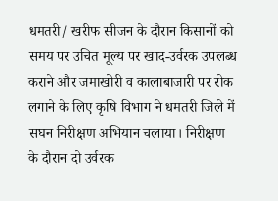धमतरी/ खरीफ सीजन के दौरान किसानों को समय पर उचित मूल्य पर खाद-उर्वरक उपलब्ध कराने और जमाखोरी व कालाबाजारी पर रोक लगाने के लिए कृषि विभाग ने धमतरी जिले में सघन निरीक्षण अभियान चलाया। निरीक्षण के दौरान दो उर्वरक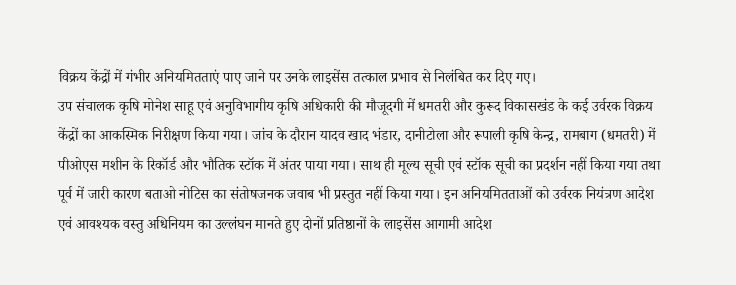विक्रय केंद्रों में गंभीर अनियमितताएं पाए जाने पर उनके लाइसेंस तत्काल प्रभाव से निलंबित कर दिए गए।
उप संचालक कृषि मोनेश साहू एवं अनुविभागीय कृषि अधिकारी की मौजूदगी में धमतरी और कुरूद विकासखंड के कई उर्वरक विक्रय केंद्रों का आकस्मिक निरीक्षण किया गया। जांच के दौरान यादव खाद भंडार, दानीटोला और रूपाली कृषि केन्द्र, रामबाग (धमतरी) में पीओएस मशीन के रिकॉर्ड और भौतिक स्टॉक में अंतर पाया गया। साथ ही मूल्य सूची एवं स्टॉक सूची का प्रदर्शन नहीं किया गया तथा पूर्व में जारी कारण बताओ नोटिस का संतोषजनक जवाब भी प्रस्तुत नहीं किया गया। इन अनियमितताओं को उर्वरक नियंत्रण आदेश एवं आवश्यक वस्तु अधिनियम का उल्लंघन मानते हुए दोनों प्रतिष्ठानों के लाइसेंस आगामी आदेश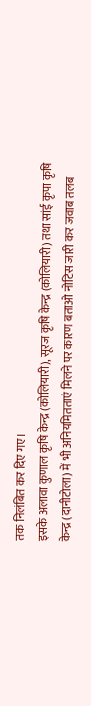तक निलंबित कर दिए गए।
इसके अलावा कुणाल कृषि केन्द्र (कोलियारी), सूरज कृषि केन्द्र (कोलियारी) तथा सांई कृपा कृषि केन्द्र (दानीटोला) में भी अनियमितताएं मिलने पर कारण बताओ नोटिस जारी कर जवाब तलब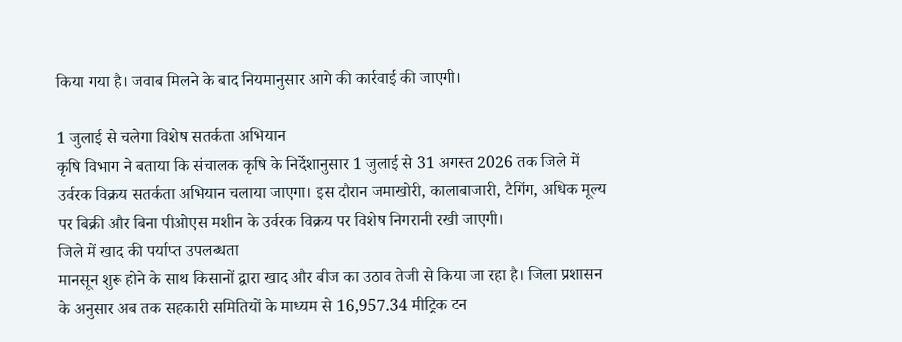किया गया है। जवाब मिलने के बाद नियमानुसार आगे की कार्रवाई की जाएगी।

1 जुलाई से चलेगा विशेष सतर्कता अभियान
कृषि विभाग ने बताया कि संचालक कृषि के निर्देशानुसार 1 जुलाई से 31 अगस्त 2026 तक जिले में उर्वरक विक्रय सतर्कता अभियान चलाया जाएगा। इस दौरान जमाखोरी, कालाबाजारी, टैगिंग, अधिक मूल्य पर बिक्री और बिना पीओएस मशीन के उर्वरक विक्रय पर विशेष निगरानी रखी जाएगी।
जिले में खाद की पर्याप्त उपलब्धता
मानसून शुरू होने के साथ किसानों द्वारा खाद और बीज का उठाव तेजी से किया जा रहा है। जिला प्रशासन के अनुसार अब तक सहकारी समितियों के माध्यम से 16,957.34 मीट्रिक टन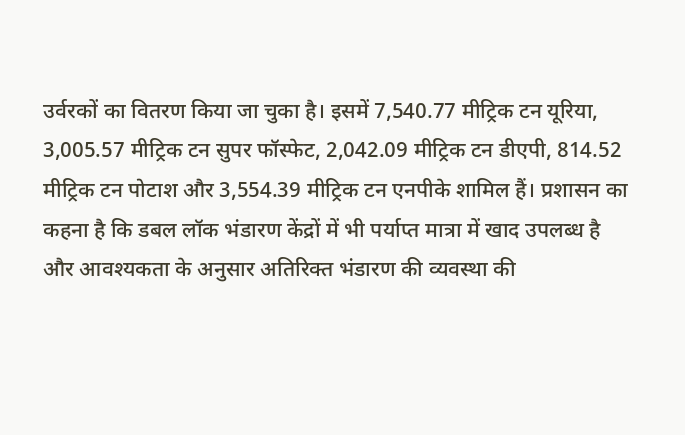उर्वरकों का वितरण किया जा चुका है। इसमें 7,540.77 मीट्रिक टन यूरिया, 3,005.57 मीट्रिक टन सुपर फॉस्फेट, 2,042.09 मीट्रिक टन डीएपी, 814.52 मीट्रिक टन पोटाश और 3,554.39 मीट्रिक टन एनपीके शामिल हैं। प्रशासन का कहना है कि डबल लॉक भंडारण केंद्रों में भी पर्याप्त मात्रा में खाद उपलब्ध है और आवश्यकता के अनुसार अतिरिक्त भंडारण की व्यवस्था की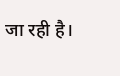जा रही है।